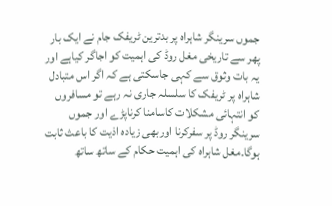جموں سرینگر شاہراہ پر بدترین ٹریفک جام نے ایک بار پھر سے تاریخی مغل روڈ کی اہمیت کو اجاگر کیاہے اور یہ بات وثوق سے کہی جاسکتی ہے کہ اگر اس متبادل شاہراہ پر ٹریفک کا سلسلہ جاری نہ رہے تو مسافروں کو انتہائی مشکلات کاسامنا کرناپڑے اور جموں سرینگر روڈ پر سفرکرنا اوربھی زیادہ اذیت کا باعث ثابت ہوگا۔مغل شاہراہ کی اہمیت حکام کے ساتھ ساتھ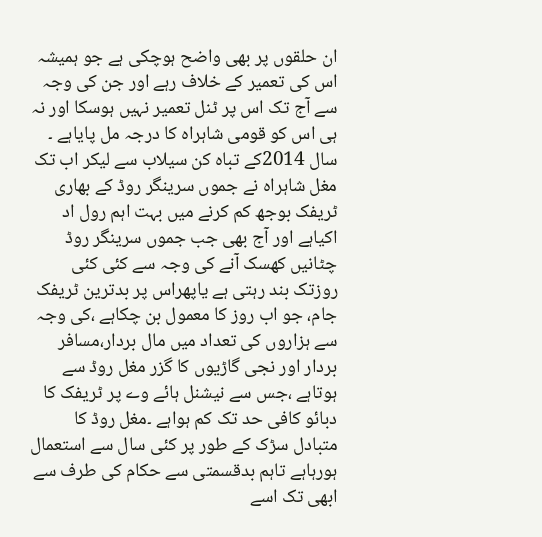ان حلقوں پر بھی واضح ہوچکی ہے جو ہمیشہ اس کی تعمیر کے خلاف رہے اور جن کی وجہ سے آج تک اس پر ٹنل تعمیر نہیں ہوسکا اور نہ ہی اس کو قومی شاہراہ کا درجہ مل پایاہے ۔ سال 2014کے تباہ کن سیلاب سے لیکر اب تک مغل شاہراہ نے جموں سرینگر روڈ کے بھاری ٹریفک بوجھ کم کرنے میں بہت اہم رول اد اکیاہے اور آج بھی جب جموں سرینگر روڈ چٹانیں کھسک آنے کی وجہ سے کئی کئی روزتک بند رہتی ہے یاپھراس پر بدترین ٹریفک جام، جو اب روز کا معمول بن چکاہے ،کی وجہ سے ہزاروں کی تعداد میں مال بردار،مسافر بردار اور نجی گاڑیوں کا گزر مغل روڈ سے ہوتاہے ،جس سے نیشنل ہائے وے پر ٹریفک کا دبائو کافی حد تک کم ہواہے ۔مغل روڈ کا متبادل سڑک کے طور پر کئی سال سے استعمال ہورہاہے تاہم بدقسمتی سے حکام کی طرف سے ابھی تک اسے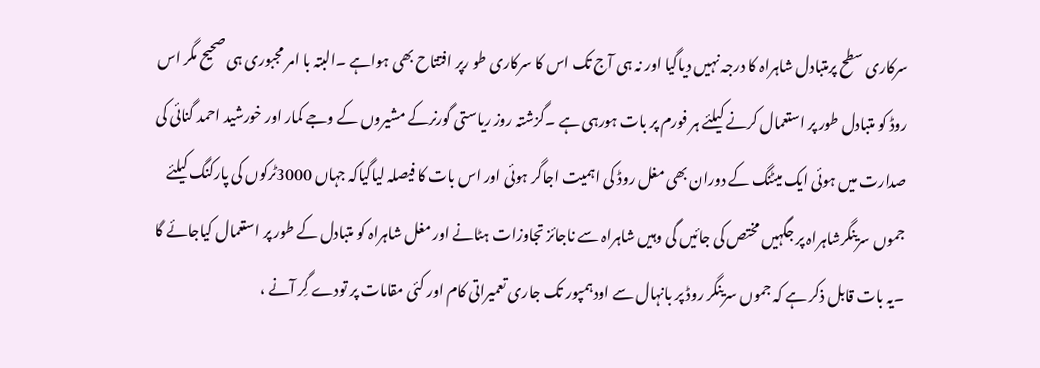سرکاری سطح پرمتبادل شاہراہ کا درجہ نہیں دیاگیا اور نہ ہی آج تک اس کا سرکاری طو رپر افتتاح بھی ہواہے ۔البتہ با امر مجبوری ہی صحیح مگر اس روڈ کو متبادل طور پر استعمال کرنے کیلئے ہر فورم پر بات ہورہی ہے ۔گزشتہ روز ریاستی گورنرکے مشیروں کے وجے کمار اور خورشید احمد گنائی کی صدارت میں ہوئی ایک میٹنگ کے دوران بھی مغل روڈ کی اہمیت اجاگر ہوئی اور اس بات کا فیصلہ لیاگیاکہ جہاں 3000ٹرکوں کی پارکنگ کیلئے جموں سرینگرشاہراہ پر جگہیں مختص کی جائیں گی وہیں شاہراہ سے ناجائز تجاوزات ہٹانے اور مغل شاہراہ کو متبادل کے طور پر استعمال کیاجائے گا ۔یہ بات قابل ذکر ہے کہ جموں سرینگر روڈ پر بانہال سے اودہمپور تک جاری تعمیراتی کام اور کئی مقامات پر تودے گِر آنے ،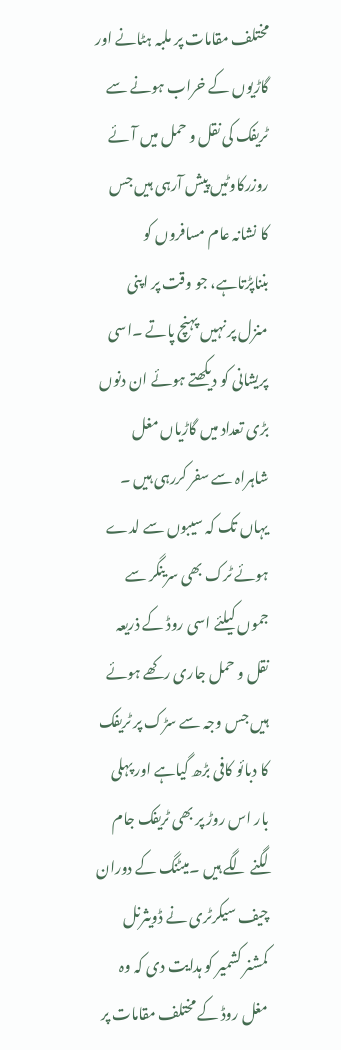مختلف مقامات پر ملبہ ہٹانے اور گاڑیوں کے خراب ہونے سے ٹریفک کی نقل و حمل میں آئے روزرکاوٹیں پیش آرہی ہیں جس کا نشانہ عام مسافروں کو بنناپڑتاہے، جو وقت پر اپنی منزل پر نہیں پہنچ پاتے ۔اسی پریشانی کو دیکھتے ہوئے ان دنوں بڑی تعداد میں گاڑیاں مغل شاہراہ سے سفر کررہی ہیں ۔ یہاں تک کہ سیبوں سے لدے ہوئے ٹرک بھی سرینگر سے جموں کیلئے اسی روڈ کے ذریعہ نقل و حمل جاری رکھے ہوئے ہیں جس وجہ سے سڑک پر ٹریفک کا دبائو کافی بڑھ گیاہے اور پہلی بار اس روڑ پر بھی ٹریفک جام لگنے لگے ہیں ۔میٹنگ کے دوران چیف سیکرٹری نے ڈویثرنل کمشنر کشمیر کو ہدایت دی کہ وہ مغل روڈ کے مختلف مقامات پر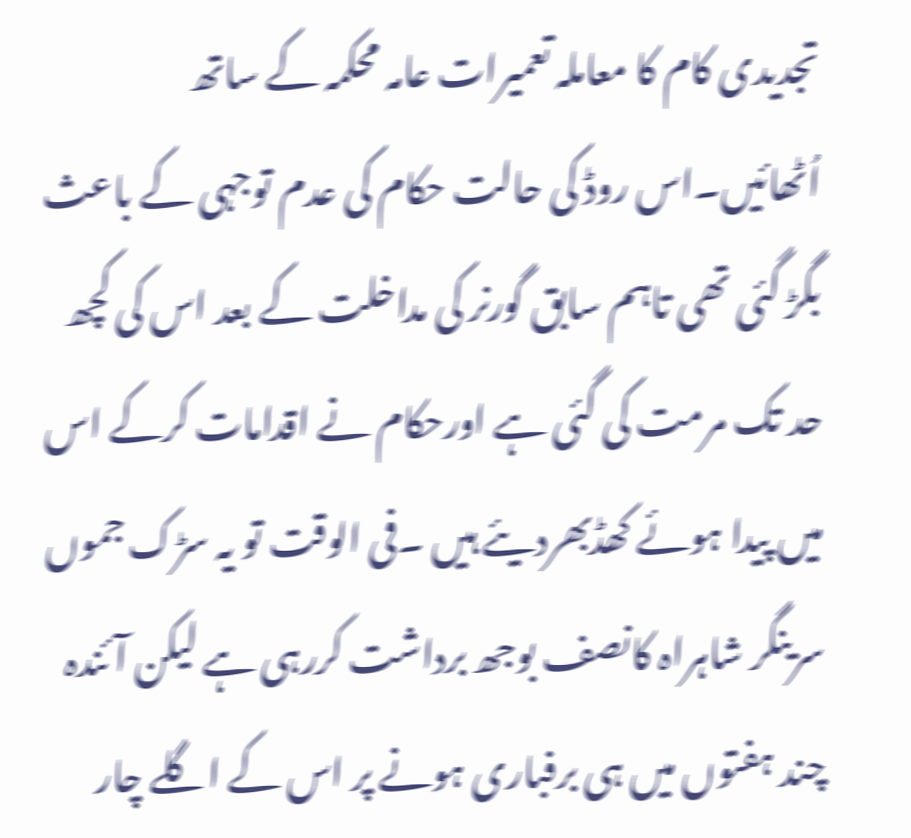تجدیدی کام کا معاملہ تعمیرات عامہ محکمہ کے ساتھ اُٹھائیں۔اس روڈ کی حالت حکام کی عدم توجہی کے باعث بگڑ گئی تھی تاہم سابق گورنر کی مداخلت کے بعد اس کی کچھ حد تک مرمت کی گئی ہے اورحکام نے اقدامات کرکے اس میں پیدا ہوئے کھڈبھردیئے ہیں ۔فی الوقت تو یہ سڑک جموں سرینگر شاہراہ کانصف بوجھ برداشت کررہی ہے لیکن آئندہ چند ہفتوں میں ہی برفباری ہونے پر اس کے اگلے چار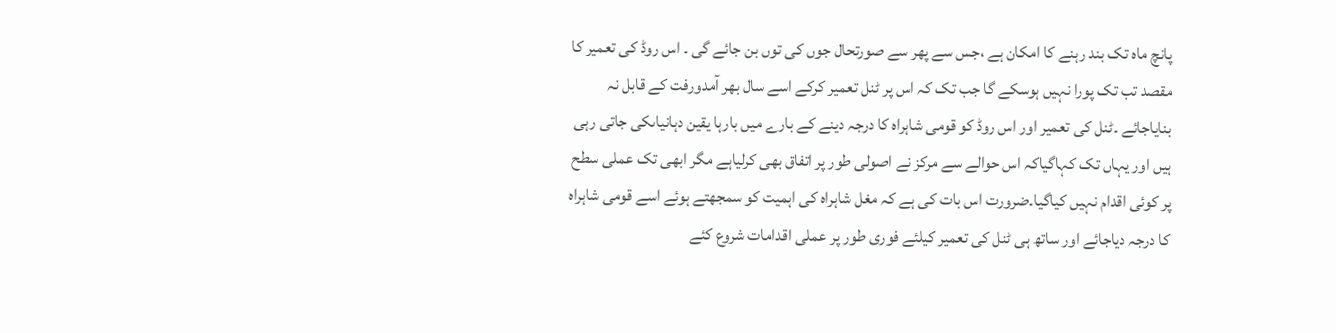پانچ ماہ تک بند رہنے کا امکان ہے ،جس سے پھر سے صورتحال جوں کی توں بن جائے گی ۔ اس روڈ کی تعمیر کا مقصد تب تک پورا نہیں ہوسکے گا جب تک کہ اس پر ٹنل تعمیر کرکے اسے سال بھر آمدورفت کے قابل نہ بنایاجائے ۔ٹنل کی تعمیر اور اس روڈ کو قومی شاہراہ کا درجہ دینے کے بارے میں بارہا یقین دہانیاںکی جاتی رہی ہیں اور یہاں تک کہاگیاکہ اس حوالے سے مرکز نے اصولی طور پر اتفاق بھی کرلیاہے مگر ابھی تک عملی سطح پر کوئی اقدام نہیں کیاگیا۔ضرورت اس بات کی ہے کہ مغل شاہراہ کی اہمیت کو سمجھتے ہوئے اسے قومی شاہراہ کا درجہ دیاجائے اور ساتھ ہی ٹنل کی تعمیر کیلئے فوری طور پر عملی اقدامات شروع کئے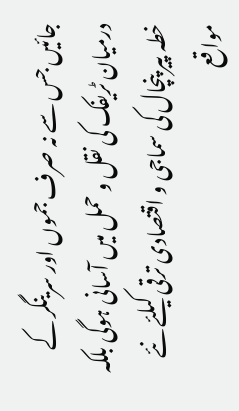جائیں جس سے نہ صرف جموں اور سرینگر کے درمیان ٹریفک کی نقل و حمل میں آسانی ہوگی بلکہ خطہ پیر پنچال کی سماجی و اقتصادی ترقی کیلئے نئے مواقع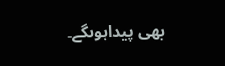بھی پیداہوںگے۔